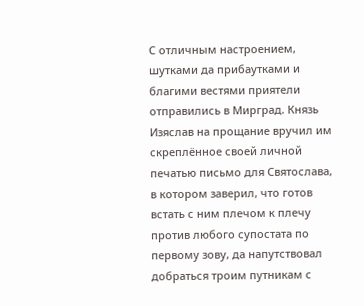С отличным настроением, шутками да прибаутками и благими вестями приятели отправились в Мирград. Князь Изяслав на прощание вручил им скреплённое своей личной печатью письмо для Святослава, в котором заверил, что готов встать с ним плечом к плечу против любого супостата по первому зову, да напутствовал добраться троим путникам с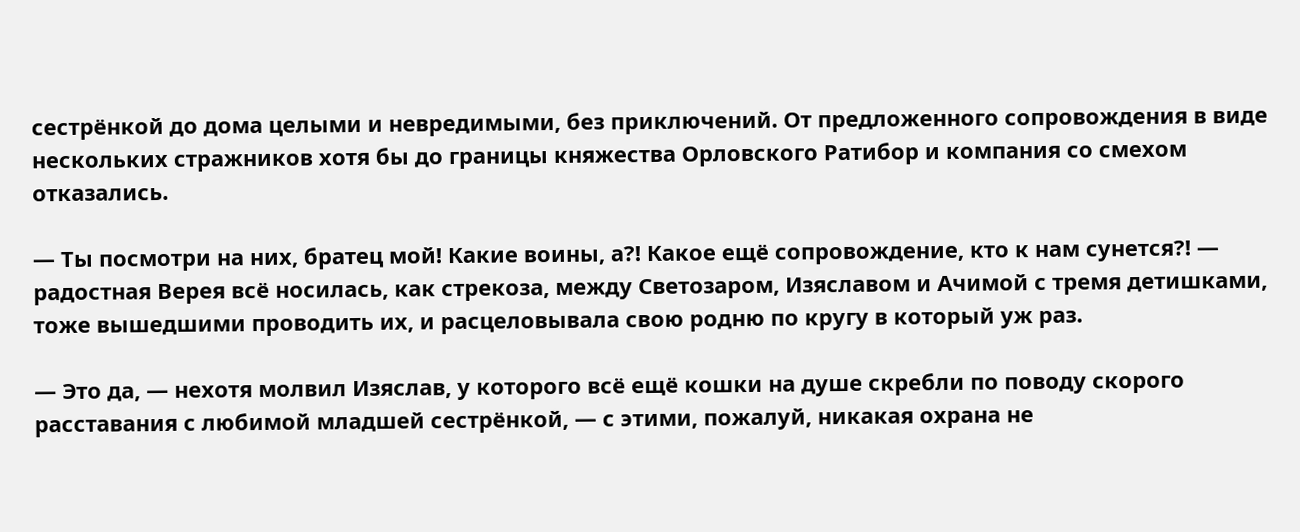сестрёнкой до дома целыми и невредимыми, без приключений. От предложенного сопровождения в виде нескольких стражников хотя бы до границы княжества Орловского Ратибор и компания со смехом отказались.

— Ты посмотри на них, братец мой! Какие воины, а?! Какое ещё сопровождение, кто к нам сунется?! — радостная Верея всё носилась, как стрекоза, между Светозаром, Изяславом и Ачимой с тремя детишками, тоже вышедшими проводить их, и расцеловывала свою родню по кругу в который уж раз.

— Это да, — нехотя молвил Изяслав, у которого всё ещё кошки на душе скребли по поводу скорого расставания с любимой младшей сестрёнкой, — с этими, пожалуй, никакая охрана не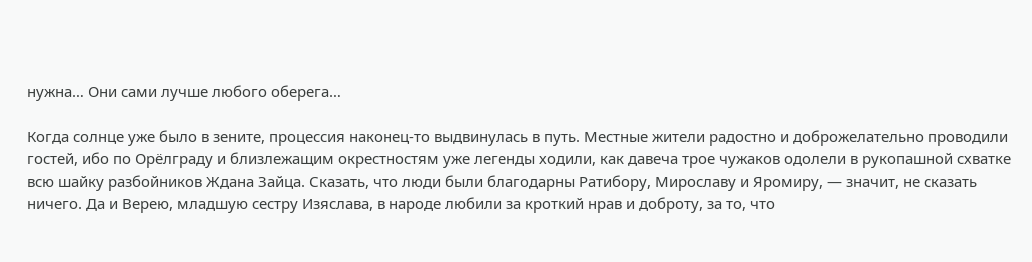нужна… Они сами лучше любого оберега…

Когда солнце уже было в зените, процессия наконец-то выдвинулась в путь. Местные жители радостно и доброжелательно проводили гостей, ибо по Орёлграду и близлежащим окрестностям уже легенды ходили, как давеча трое чужаков одолели в рукопашной схватке всю шайку разбойников Ждана Зайца. Сказать, что люди были благодарны Ратибору, Мирославу и Яромиру, — значит, не сказать ничего. Да и Верею, младшую сестру Изяслава, в народе любили за кроткий нрав и доброту, за то, что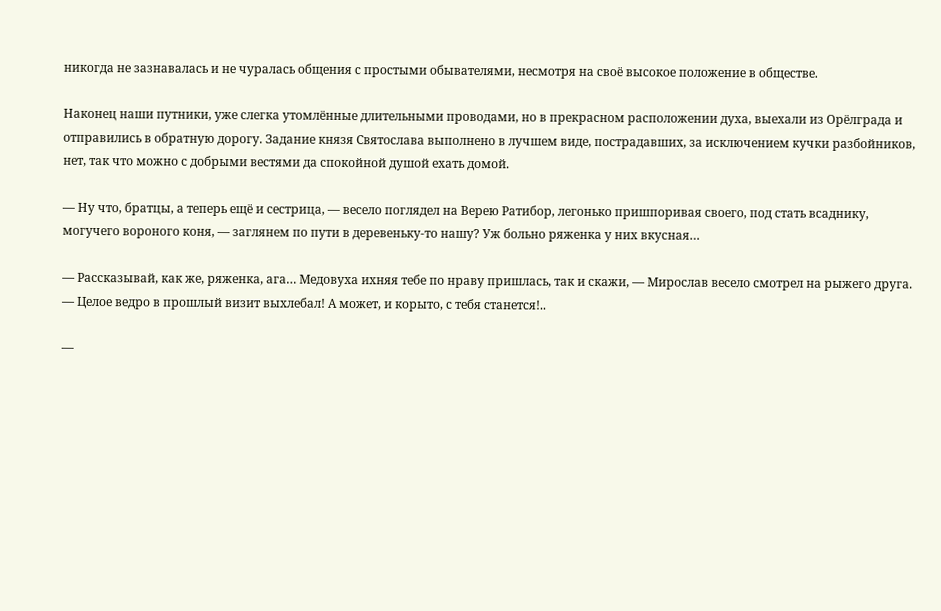никогда не зазнавалась и не чуралась общения с простыми обывателями, несмотря на своё высокое положение в обществе.

Наконец наши путники, уже слегка утомлённые длительными проводами, но в прекрасном расположении духа, выехали из Орёлграда и отправились в обратную дорогу. Задание князя Святослава выполнено в лучшем виде, пострадавших, за исключением кучки разбойников, нет, так что можно с добрыми вестями да спокойной душой ехать домой.

— Ну что, братцы, а теперь ещё и сестрица, — весело поглядел на Верею Ратибор, легонько пришпоривая своего, под стать всаднику, могучего вороного коня, — заглянем по пути в деревеньку-то нашу? Уж больно ряженка у них вкусная…

— Рассказывай, как же, ряженка, ага… Медовуха ихняя тебе по нраву пришлась, так и скажи, — Мирослав весело смотрел на рыжего друга. — Целое ведро в прошлый визит выхлебал! А может, и корыто, с тебя станется!..

—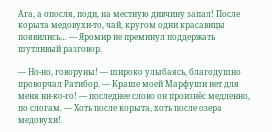Ага, а опосля, поди, на местную дивчину запал! После корыта медовухи-то, чай, кругом одни красавицы появились… — Яромир не преминул поддержать шутливый разговор.

— Но-но, говоруны! — широко улыбаясь, благодушно проворчал Ратибор. — Краше моей Марфуши нет для меня ни-ко-го! — последнее слово он произнёс медленно, по слогам. — Хоть после корыта, хоть после озера медовухи!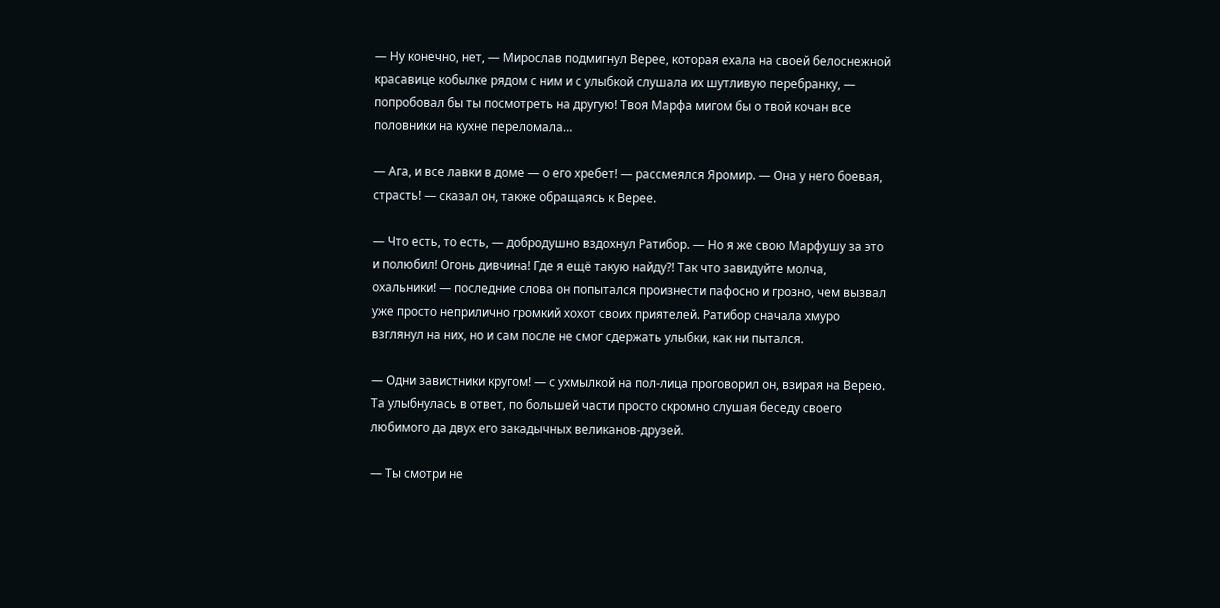— Ну конечно, нет, — Мирослав подмигнул Верее, которая ехала на своей белоснежной красавице кобылке рядом с ним и с улыбкой слушала их шутливую перебранку, — попробовал бы ты посмотреть на другую! Твоя Марфа мигом бы о твой кочан все половники на кухне переломала…

— Ага, и все лавки в доме — о его хребет! — рассмеялся Яромир. — Она у него боевая, страсть! — сказал он, также обращаясь к Верее.

— Что есть, то есть, — добродушно вздохнул Ратибор. — Но я же свою Марфушу за это и полюбил! Огонь дивчина! Где я ещё такую найду?! Так что завидуйте молча, охальники! — последние слова он попытался произнести пафосно и грозно, чем вызвал уже просто неприлично громкий хохот своих приятелей. Ратибор сначала хмуро взглянул на них, но и сам после не смог сдержать улыбки, как ни пытался.

— Одни завистники кругом! — с ухмылкой на пол-лица проговорил он, взирая на Верею. Та улыбнулась в ответ, по большей части просто скромно слушая беседу своего любимого да двух его закадычных великанов-друзей.

— Ты смотри не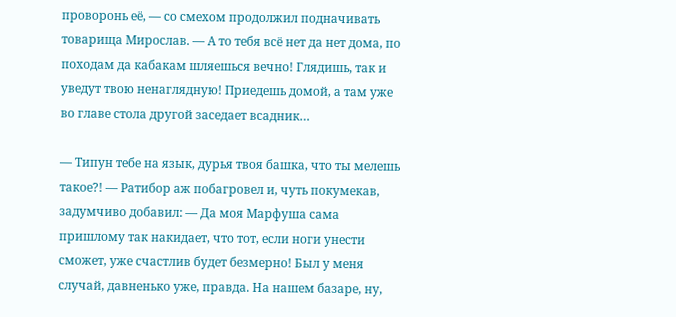проворонь её, — со смехом продолжил подначивать товарища Мирослав. — А то тебя всё нет да нет дома, по походам да кабакам шляешься вечно! Глядишь, так и уведут твою ненаглядную! Приедешь домой, а там уже во главе стола другой заседает всадник…

— Типун тебе на язык, дурья твоя башка, что ты мелешь такое?! — Ратибор аж побагровел и, чуть покумекав, задумчиво добавил: — Да моя Марфуша сама пришлому так накидает, что тот, если ноги унести сможет, уже счастлив будет безмерно! Был у меня случай, давненько уже, правда. На нашем базаре, ну,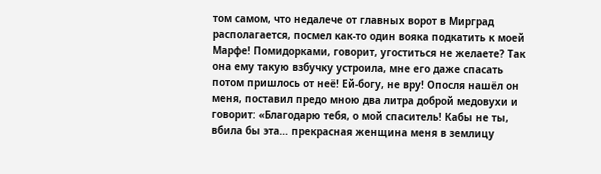том самом, что недалече от главных ворот в Мирград располагается, посмел как-то один вояка подкатить к моей Марфе! Помидорками, говорит, угоститься не желаете? Так она ему такую взбучку устроила, мне его даже спасать потом пришлось от неё! Ей-богу, не вру! Опосля нашёл он меня, поставил предо мною два литра доброй медовухи и говорит: «Благодарю тебя, о мой спаситель! Кабы не ты, вбила бы эта… прекрасная женщина меня в землицу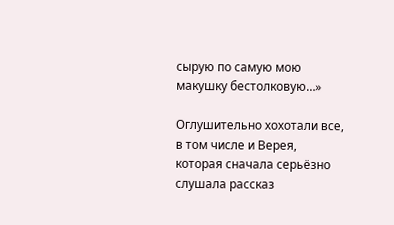сырую по самую мою макушку бестолковую…»

Оглушительно хохотали все, в том числе и Верея, которая сначала серьёзно слушала рассказ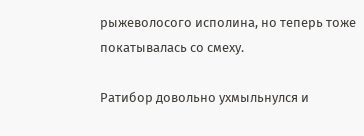рыжеволосого исполина, но теперь тоже покатывалась со смеху.

Ратибор довольно ухмыльнулся и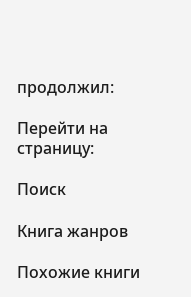продолжил:

Перейти на страницу:

Поиск

Книга жанров

Похожие книги